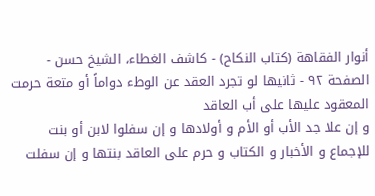أنوار الفقاهة (كتاب النكاح) - كاشف الغطاء، الشيخ حسن - الصفحة ٩٢ - ثانيها لو تجرد العقد عن الوطء دواماً أو متعة حرمت المعقود عليها على أب العاقد
و إن علا جد الأب أو الأم و أولادها و إن سفلوا لابن أو بنت للإجماع و الأخبار و الكتاب و حرم على العاقد بنتها و إن سفلت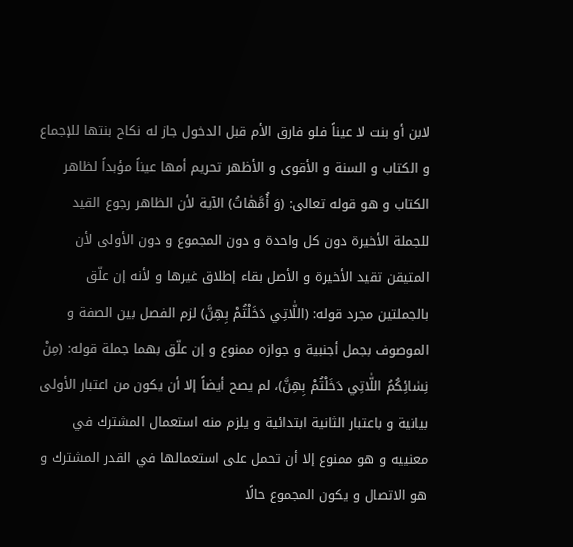لابن أو بنت لا عيناً فلو فارق الأم قبل الدخول جاز له نكاح بنتها للإجماع و الكتاب و السنة و الأقوى و الأظهر تحريم أمها عيناً مؤبداً لظاهر الكتاب و هو قوله تعالى: (وَ أُمَّهٰاتُ) الآية لأن الظاهر رجوع القيد للجملة الأخيرة دون كل واحدة و دون المجموع و دون الأولى لأن المتيقن تقيد الأخيرة و الأصل بقاء إطلاق غيرها و لأنه إن علّق بالجملتين مجرد قوله: (اللّٰاتِي دَخَلْتُمْ بِهِنَّ) لزم الفصل بين الصفة و الموصوف بجمل أجنبية و جوازه ممنوع و إن علّق بهما جملة قوله: (مِنْ نِسٰائِكُمُ اللّٰاتِي دَخَلْتُمْ بِهِنَّ)، لم يصح أيضاً إلا أن يكون من اعتبار الأولى بيانية و باعتبار الثانية ابتدائية و يلزم منه استعمال المشترك في معنييه و هو ممنوع إلا أن تحمل على استعمالها في القدر المشترك و هو الاتصال و يكون المجموع حالًا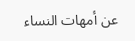عن أمهات النساء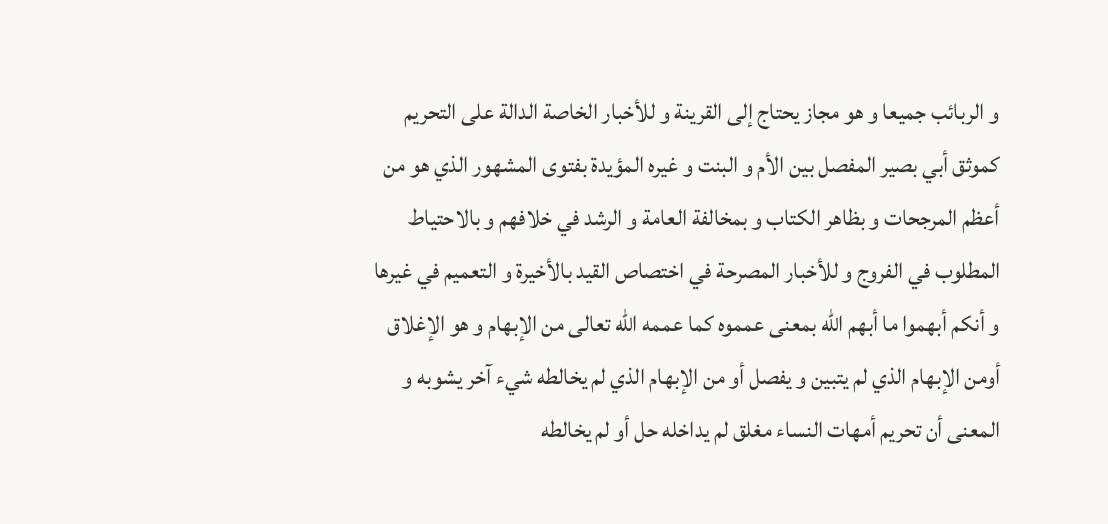و الربائب جميعا و هو مجاز يحتاج إلى القرينة و للأخبار الخاصة الدالة على التحريم كموثق أبي بصير المفصل بين الأم و البنت و غيره المؤيدة بفتوى المشهور الذي هو من أعظم المرجحات و بظاهر الكتاب و بمخالفة العامة و الرشد في خلافهم و بالاحتياط المطلوب في الفروج و للأخبار المصرحة في اختصاص القيد بالأخيرة و التعميم في غيرها و أنكم أبهموا ما أبهم الله بمعنى عمموه كما عممه الله تعالى من الإبهام و هو الإغلاق أومن الإبهام الذي لم يتبين و يفصل أو من الإبهام الذي لم يخالطه شيء آخر يشوبه و المعنى أن تحريم أمهات النساء مغلق لم يداخله حل أو لم يخالطه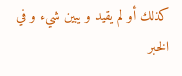كذلك أو لم يقيد و يبين شيء و في الخبر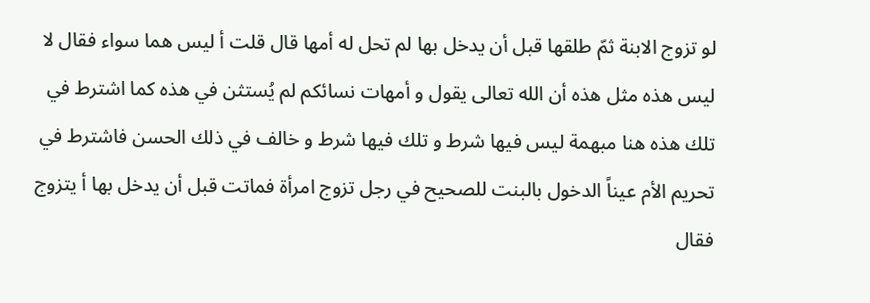لو تزوج الابنة ثمّ طلقها قبل أن يدخل بها لم تحل له أمها قال قلت أ ليس هما سواء فقال لا ليس هذه مثل هذه أن الله تعالى يقول و أمهات نسائكم لم يُستثن في هذه كما اشترط في تلك هذه هنا مبهمة ليس فيها شرط و تلك فيها شرط و خالف في ذلك الحسن فاشترط في تحريم الأم عيناً الدخول بالبنت للصحيح في رجل تزوج امرأة فماتت قبل أن يدخل بها أ يتزوج فقال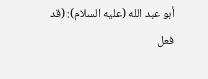أبو عبد الله (عليه السلام): (قد فعل